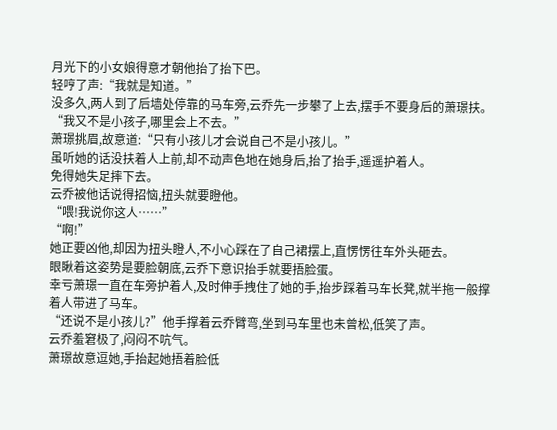月光下的小女娘得意才朝他抬了抬下巴。
轻哼了声:“我就是知道。”
没多久,两人到了后墙处停靠的马车旁,云乔先一步攀了上去,摆手不要身后的萧璟扶。
“我又不是小孩子,哪里会上不去。”
萧璟挑眉,故意道:“只有小孩儿才会说自己不是小孩儿。”
虽听她的话没扶着人上前,却不动声色地在她身后,抬了抬手,遥遥护着人。
免得她失足摔下去。
云乔被他话说得招恼,扭头就要瞪他。
“喂!我说你这人……”
“啊!”
她正要凶他,却因为扭头瞪人,不小心踩在了自己裙摆上,直愣愣往车外头砸去。
眼瞅着这姿势是要脸朝底,云乔下意识抬手就要捂脸蛋。
幸亏萧璟一直在车旁护着人,及时伸手拽住了她的手,抬步踩着马车长凳,就半拖一般撑着人带进了马车。
“还说不是小孩儿?”他手撑着云乔臂弯,坐到马车里也未曾松,低笑了声。
云乔羞窘极了,闷闷不吭气。
萧璟故意逗她,手抬起她捂着脸低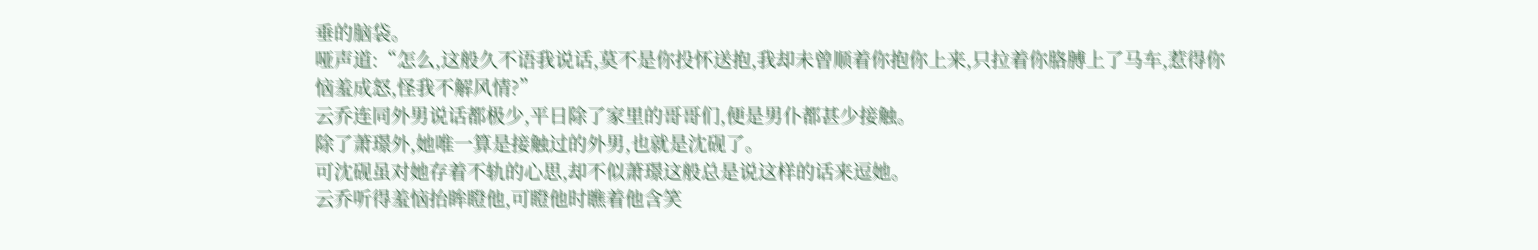垂的脑袋。
哑声道:“怎么,这般久不语我说话,莫不是你投怀送抱,我却未曾顺着你抱你上来,只拉着你胳膊上了马车,惹得你恼羞成怒,怪我不解风情?”
云乔连同外男说话都极少,平日除了家里的哥哥们,便是男仆都甚少接触。
除了萧璟外,她唯一算是接触过的外男,也就是沈砚了。
可沈砚虽对她存着不轨的心思,却不似萧璟这般总是说这样的话来逗她。
云乔听得羞恼抬眸瞪他,可瞪他时瞧着他含笑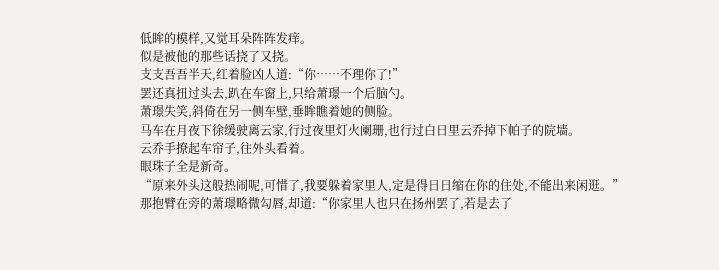低眸的模样,又觉耳朵阵阵发痒。
似是被他的那些话挠了又挠。
支支吾吾半天,红着脸凶人道:“你……不理你了!”
罢还真扭过头去,趴在车窗上,只给萧璟一个后脑勺。
萧璟失笑,斜倚在另一侧车壁,垂眸瞧着她的侧脸。
马车在月夜下徐缓驶离云家,行过夜里灯火阑珊,也行过白日里云乔掉下帕子的院墙。
云乔手撩起车帘子,往外头看着。
眼珠子全是新奇。
“原来外头这般热闹呢,可惜了,我要躲着家里人,定是得日日缩在你的住处,不能出来闲逛。”
那抱臂在旁的萧璟略微勾唇,却道:“你家里人也只在扬州罢了,若是去了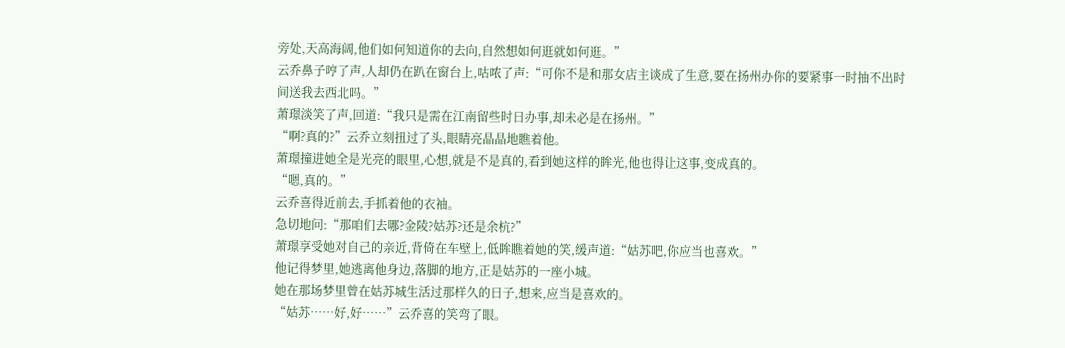旁处,天高海阔,他们如何知道你的去向,自然想如何逛就如何逛。”
云乔鼻子哼了声,人却仍在趴在窗台上,咕哝了声:“可你不是和那女店主谈成了生意,要在扬州办你的要紧事一时抽不出时间送我去西北吗。”
萧璟淡笑了声,回道:“我只是需在江南留些时日办事,却未必是在扬州。”
“啊?真的?”云乔立刻扭过了头,眼睛亮晶晶地瞧着他。
萧璟撞进她全是光亮的眼里,心想,就是不是真的,看到她这样的眸光,他也得让这事,变成真的。
“嗯,真的。”
云乔喜得近前去,手抓着他的衣袖。
急切地问:“那咱们去哪?金陵?姑苏?还是余杭?”
萧璟享受她对自己的亲近,背倚在车壁上,低眸瞧着她的笑,缓声道:“姑苏吧,你应当也喜欢。”
他记得梦里,她逃离他身边,落脚的地方,正是姑苏的一座小城。
她在那场梦里曾在姑苏城生活过那样久的日子,想来,应当是喜欢的。
“姑苏……好,好……”云乔喜的笑弯了眼。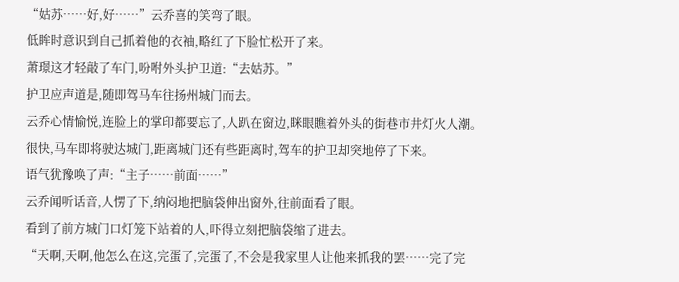“姑苏……好,好……”云乔喜的笑弯了眼。
低眸时意识到自己抓着他的衣袖,略红了下脸忙松开了来。
萧璟这才轻敲了车门,吩咐外头护卫道:“去姑苏。”
护卫应声道是,随即驾马车往扬州城门而去。
云乔心情愉悦,连脸上的掌印都要忘了,人趴在窗边,眯眼瞧着外头的街巷市井灯火人潮。
很快,马车即将驶达城门,距离城门还有些距离时,驾车的护卫却突地停了下来。
语气犹豫唤了声:“主子……前面……”
云乔闻听话音,人愣了下,纳闷地把脑袋伸出窗外,往前面看了眼。
看到了前方城门口灯笼下站着的人,吓得立刻把脑袋缩了进去。
“天啊,天啊,他怎么在这,完蛋了,完蛋了,不会是我家里人让他来抓我的罢……完了完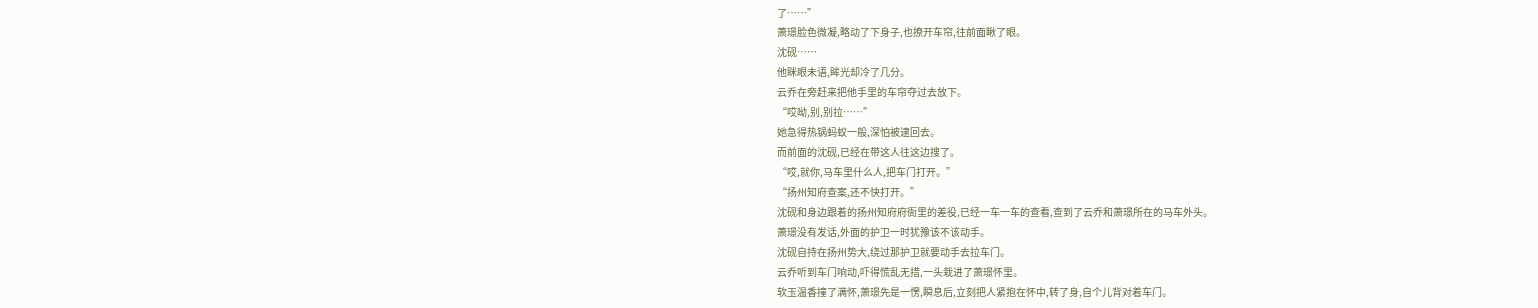了……”
萧璟脸色微凝,略动了下身子,也撩开车帘,往前面瞅了眼。
沈砚……
他眯眼未语,眸光却冷了几分。
云乔在旁赶来把他手里的车帘夺过去放下。
“哎呦,别,别拉……”
她急得热锅蚂蚁一般,深怕被逮回去。
而前面的沈砚,已经在带这人往这边搜了。
“哎,就你,马车里什么人,把车门打开。”
“扬州知府查案,还不快打开。”
沈砚和身边跟着的扬州知府府衙里的差役,已经一车一车的查看,查到了云乔和萧璟所在的马车外头。
萧璟没有发话,外面的护卫一时犹豫该不该动手。
沈砚自持在扬州势大,绕过那护卫就要动手去拉车门。
云乔听到车门响动,吓得慌乱无措,一头栽进了萧璟怀里。
软玉温香撞了满怀,萧璟先是一愣,瞬息后,立刻把人紧抱在怀中,转了身,自个儿背对着车门。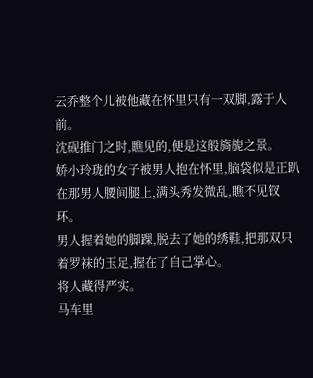云乔整个儿被他藏在怀里只有一双脚,露于人前。
沈砚推门之时,瞧见的,便是这般旖旎之景。
娇小玲珑的女子被男人抱在怀里,脑袋似是正趴在那男人腰间腿上,满头秀发微乱,瞧不见钗环。
男人握着她的脚踝,脱去了她的绣鞋,把那双只着罗袜的玉足,握在了自己掌心。
将人藏得严实。
马车里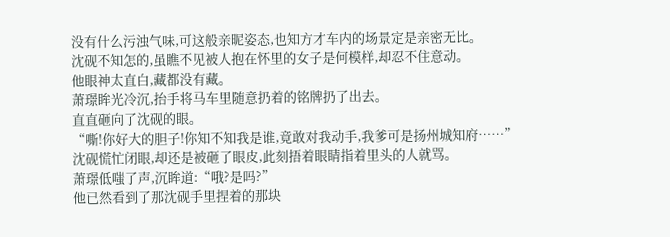没有什么污浊气味,可这般亲昵姿态,也知方才车内的场景定是亲密无比。
沈砚不知怎的,虽瞧不见被人抱在怀里的女子是何模样,却忍不住意动。
他眼神太直白,藏都没有藏。
萧璟眸光冷沉,抬手将马车里随意扔着的铭牌扔了出去。
直直砸向了沈砚的眼。
“嘶!你好大的胆子!你知不知我是谁,竟敢对我动手,我爹可是扬州城知府……”
沈砚慌忙闭眼,却还是被砸了眼皮,此刻捂着眼睛指着里头的人就骂。
萧璟低嗤了声,沉眸道:“哦?是吗?”
他已然看到了那沈砚手里捏着的那块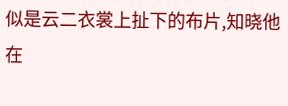似是云二衣裳上扯下的布片,知晓他在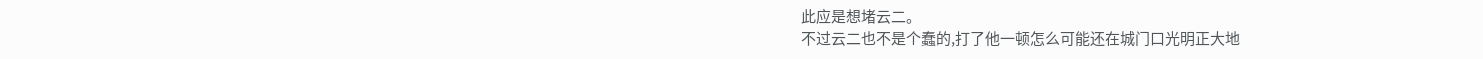此应是想堵云二。
不过云二也不是个蠢的,打了他一顿怎么可能还在城门口光明正大地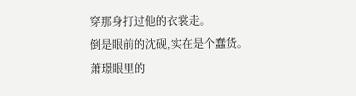穿那身打过他的衣裳走。
倒是眼前的沈砚,实在是个蠢货。
萧璟眼里的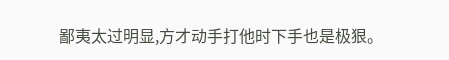鄙夷太过明显,方才动手打他时下手也是极狠。